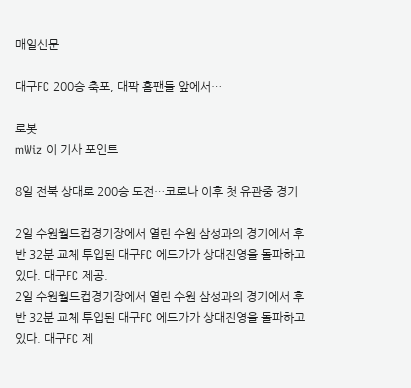매일신문

대구FC 200승 축포, 대팍 홈팬들 앞에서…

로봇
mWiz 이 기사 포인트

8일 전북 상대로 200승 도전…코로나 이후 첫 유관중 경기

2일 수원월드컵경기장에서 열린 수원 삼성과의 경기에서 후반 32분 교체 투입된 대구FC 에드가가 상대진영을 돌파하고 있다. 대구FC 제공.
2일 수원월드컵경기장에서 열린 수원 삼성과의 경기에서 후반 32분 교체 투입된 대구FC 에드가가 상대진영을 돌파하고 있다. 대구FC 제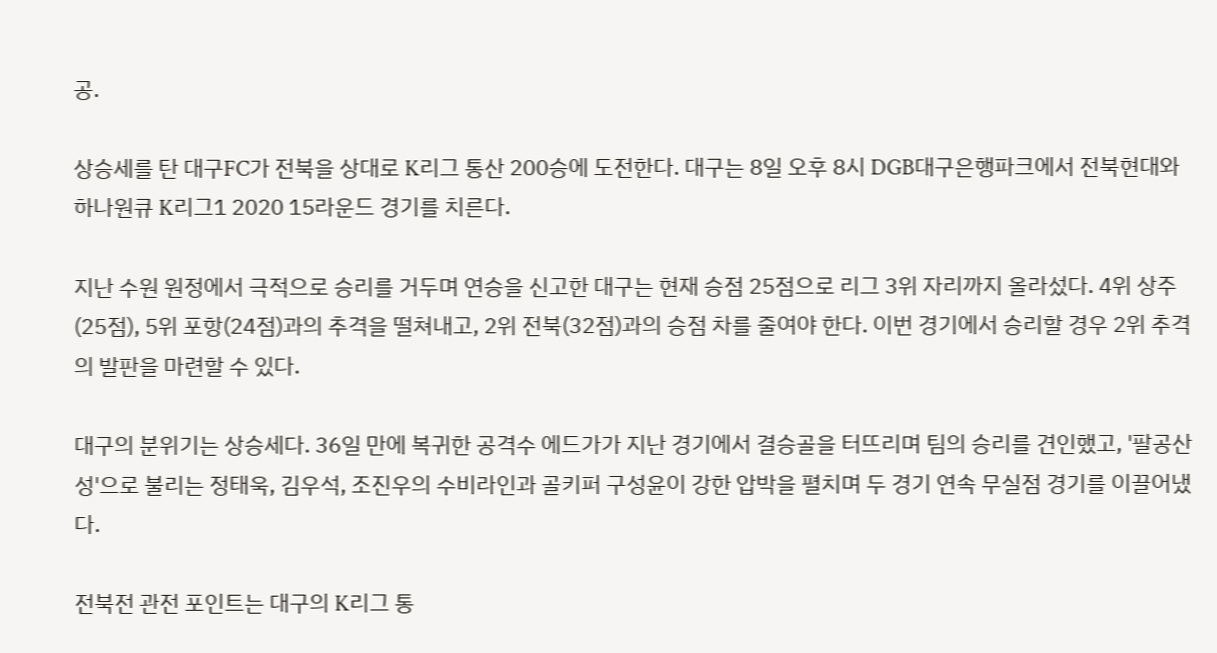공.

상승세를 탄 대구FC가 전북을 상대로 K리그 통산 200승에 도전한다. 대구는 8일 오후 8시 DGB대구은행파크에서 전북현대와 하나원큐 K리그1 2020 15라운드 경기를 치른다.

지난 수원 원정에서 극적으로 승리를 거두며 연승을 신고한 대구는 현재 승점 25점으로 리그 3위 자리까지 올라섰다. 4위 상주(25점), 5위 포항(24점)과의 추격을 떨쳐내고, 2위 전북(32점)과의 승점 차를 줄여야 한다. 이번 경기에서 승리할 경우 2위 추격의 발판을 마련할 수 있다.

대구의 분위기는 상승세다. 36일 만에 복귀한 공격수 에드가가 지난 경기에서 결승골을 터뜨리며 팀의 승리를 견인했고, '팔공산성'으로 불리는 정태욱, 김우석, 조진우의 수비라인과 골키퍼 구성윤이 강한 압박을 펼치며 두 경기 연속 무실점 경기를 이끌어냈다.

전북전 관전 포인트는 대구의 K리그 통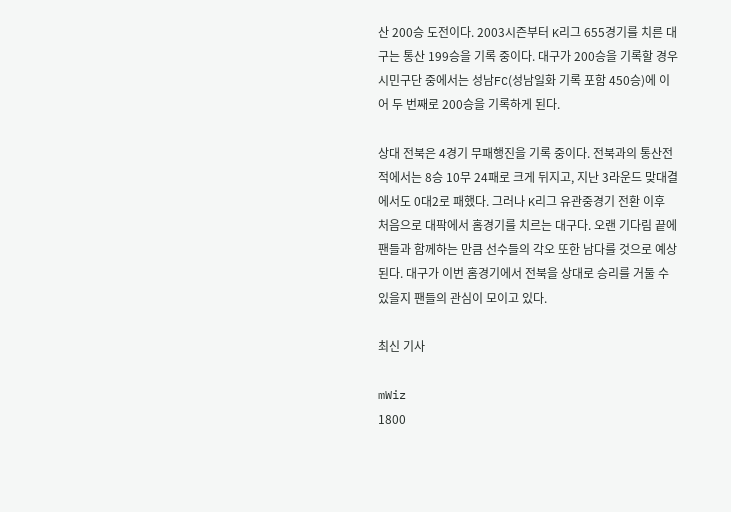산 200승 도전이다. 2003시즌부터 K리그 655경기를 치른 대구는 통산 199승을 기록 중이다. 대구가 200승을 기록할 경우 시민구단 중에서는 성남FC(성남일화 기록 포함 450승)에 이어 두 번째로 200승을 기록하게 된다.

상대 전북은 4경기 무패행진을 기록 중이다. 전북과의 통산전적에서는 8승 10무 24패로 크게 뒤지고, 지난 3라운드 맞대결에서도 0대2로 패했다. 그러나 K리그 유관중경기 전환 이후 처음으로 대팍에서 홈경기를 치르는 대구다. 오랜 기다림 끝에 팬들과 함께하는 만큼 선수들의 각오 또한 남다를 것으로 예상된다. 대구가 이번 홈경기에서 전북을 상대로 승리를 거둘 수 있을지 팬들의 관심이 모이고 있다.

최신 기사

mWiz
1800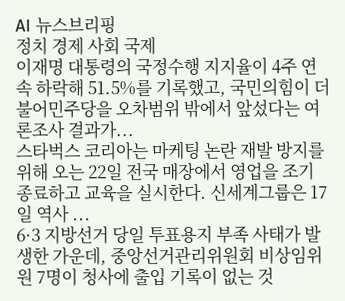AI 뉴스브리핑
정치 경제 사회 국제
이재명 대통령의 국정수행 지지율이 4주 연속 하락해 51.5%를 기록했고, 국민의힘이 더불어민주당을 오차범위 밖에서 앞섰다는 여론조사 결과가...
스타벅스 코리아는 마케팅 논란 재발 방지를 위해 오는 22일 전국 매장에서 영업을 조기 종료하고 교육을 실시한다. 신세계그룹은 17일 역사 ...
6·3 지방선거 당일 투표용지 부족 사태가 발생한 가운데, 중앙선거관리위원회 비상임위원 7명이 청사에 출입 기록이 없는 것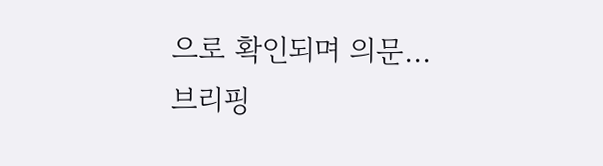으로 확인되며 의문...
브리핑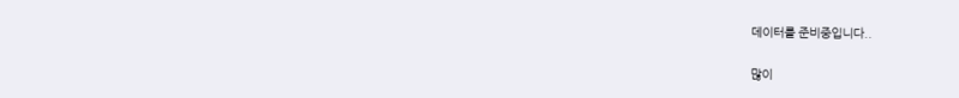데이터를 준비중입니다..

많이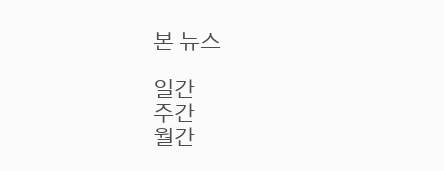본 뉴스

일간
주간
월간